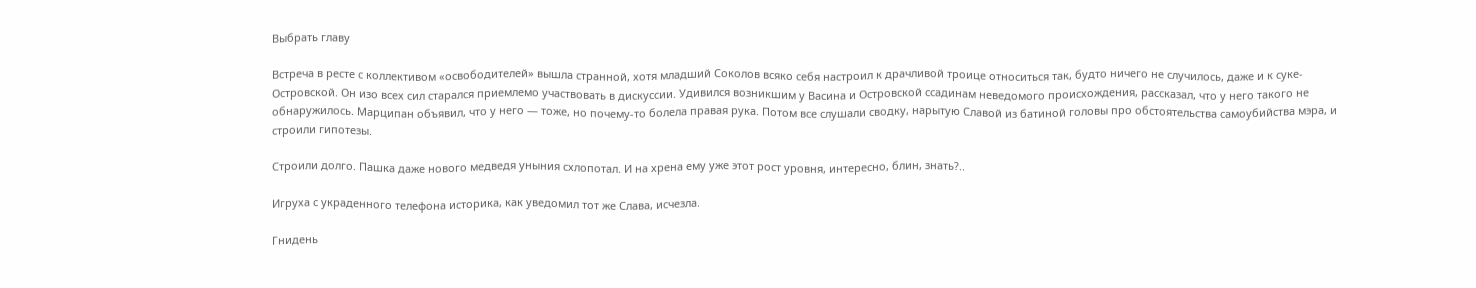Выбрать главу

Встреча в ресте с коллективом «освободителей» вышла странной, хотя младший Соколов всяко себя настроил к драчливой троице относиться так, будто ничего не случилось, даже и к суке-Островской. Он изо всех сил старался приемлемо участвовать в дискуссии. Удивился возникшим у Васина и Островской ссадинам неведомого происхождения, рассказал, что у него такого не обнаружилось. Марципан объявил, что у него — тоже, но почему-то болела правая рука. Потом все слушали сводку, нарытую Славой из батиной головы про обстоятельства самоубийства мэра, и строили гипотезы.

Строили долго. Пашка даже нового медведя уныния схлопотал. И на хрена ему уже этот рост уровня, интересно, блин, знать?..

Игруха с украденного телефона историка, как уведомил тот же Слава, исчезла.

Гнидень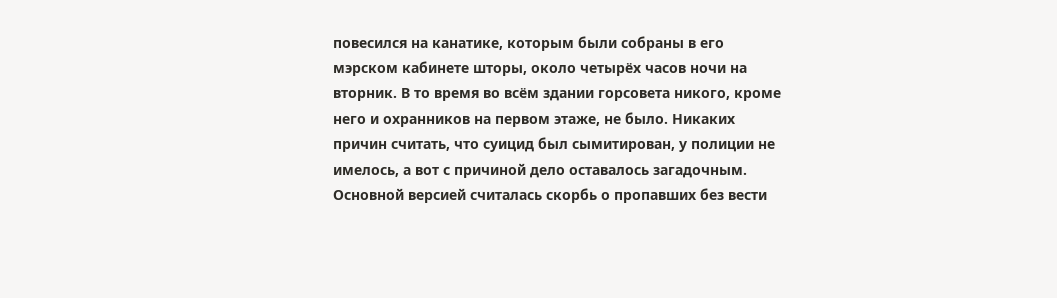повесился на канатике, которым были собраны в его мэрском кабинете шторы, около четырёх часов ночи на вторник. В то время во всём здании горсовета никого, кроме него и охранников на первом этаже, не было. Никаких причин считать, что суицид был сымитирован, у полиции не имелось, а вот с причиной дело оставалось загадочным. Основной версией считалась скорбь о пропавших без вести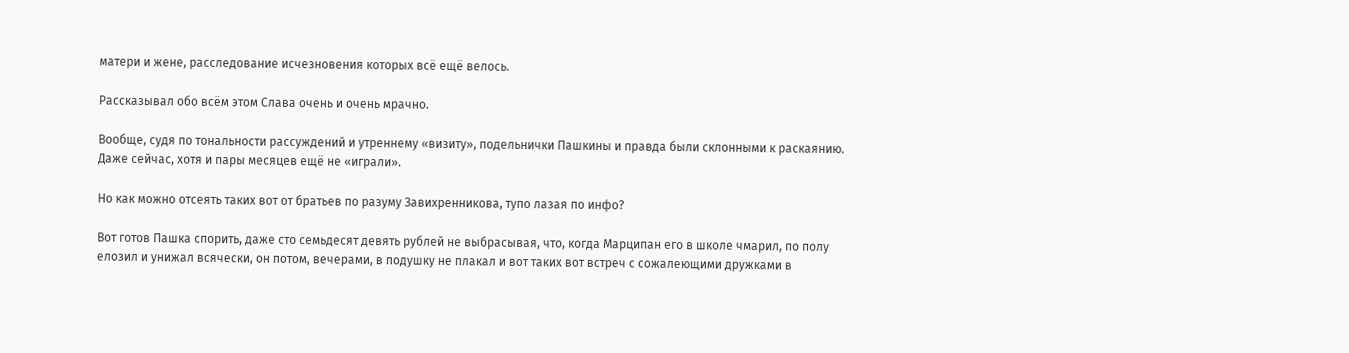матери и жене, расследование исчезновения которых всё ещё велось.

Рассказывал обо всём этом Слава очень и очень мрачно.

Вообще, судя по тональности рассуждений и утреннему «визиту», подельнички Пашкины и правда были склонными к раскаянию. Даже сейчас, хотя и пары месяцев ещё не «играли».

Но как можно отсеять таких вот от братьев по разуму Завихренникова, тупо лазая по инфо?

Вот готов Пашка спорить, даже сто семьдесят девять рублей не выбрасывая, что, когда Марципан его в школе чмарил, по полу елозил и унижал всячески, он потом, вечерами, в подушку не плакал и вот таких вот встреч с сожалеющими дружками в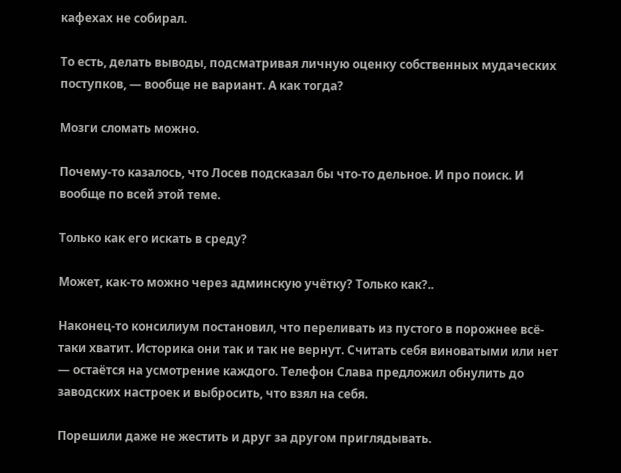кафехах не собирал.

То есть, делать выводы, подсматривая личную оценку собственных мудаческих поступков, — вообще не вариант. А как тогда?

Мозги сломать можно.

Почему-то казалось, что Лосев подсказал бы что-то дельное. И про поиск. И вообще по всей этой теме.

Только как его искать в среду?

Может, как-то можно через админскую учётку? Только как?..

Наконец-то консилиум постановил, что переливать из пустого в порожнее всё-таки хватит. Историка они так и так не вернут. Считать себя виноватыми или нет — остаётся на усмотрение каждого. Телефон Слава предложил обнулить до заводских настроек и выбросить, что взял на себя.

Порешили даже не жестить и друг за другом приглядывать.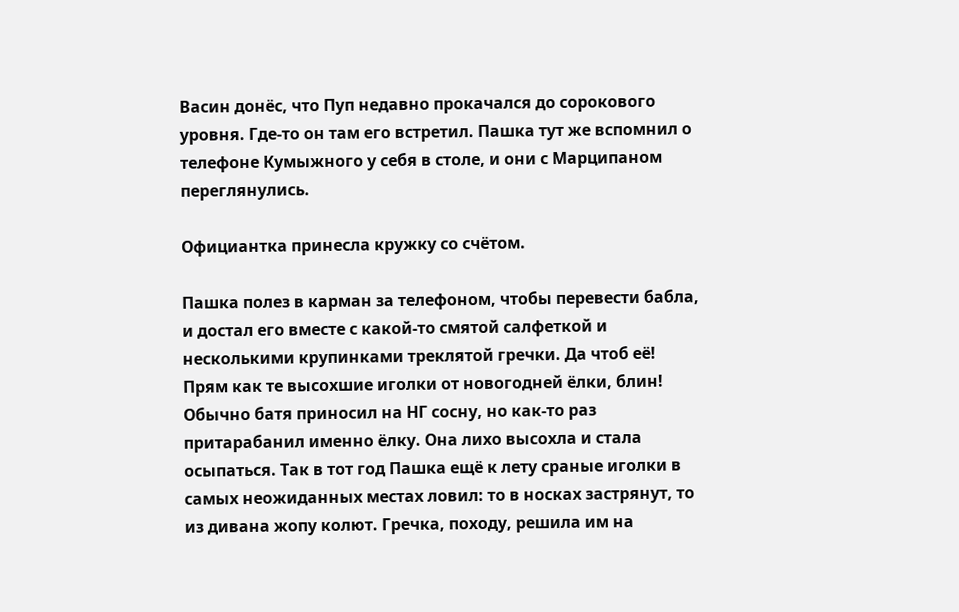Васин донёс, что Пуп недавно прокачался до сорокового уровня. Где-то он там его встретил. Пашка тут же вспомнил о телефоне Кумыжного у себя в столе, и они с Марципаном переглянулись.

Официантка принесла кружку со счётом.

Пашка полез в карман за телефоном, чтобы перевести бабла, и достал его вместе с какой-то смятой салфеткой и несколькими крупинками треклятой гречки. Да чтоб её! Прям как те высохшие иголки от новогодней ёлки, блин! Обычно батя приносил на НГ сосну, но как-то раз притарабанил именно ёлку. Она лихо высохла и стала осыпаться. Так в тот год Пашка ещё к лету сраные иголки в самых неожиданных местах ловил: то в носках застрянут, то из дивана жопу колют. Гречка, походу, решила им на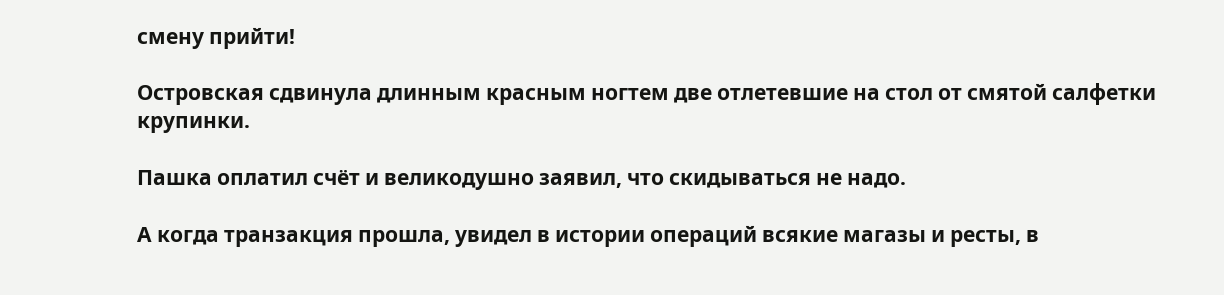смену прийти!

Островская сдвинула длинным красным ногтем две отлетевшие на стол от смятой салфетки крупинки.

Пашка оплатил счёт и великодушно заявил, что скидываться не надо.

А когда транзакция прошла, увидел в истории операций всякие магазы и ресты, в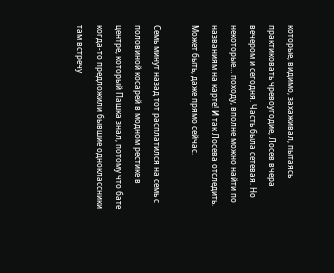которые, видимо, захаживал, пытаясь практиковать чревоугодие, Лосев вчера вечером и сегодня. Часть была сетевая. Но некоторые… походу, вполне можно найти по названиям на карте! И так Лосева отследить. Может быть, даже прямо сейчас.

Семь минут назад тот расплатился на семь с половиной косарей в модном рестике в центре, который Пашка знал, потому что бате когда-то предложили бывшие одноклассники там встречу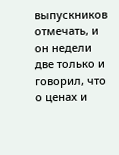выпускников отмечать, и он недели две только и говорил, что о ценах и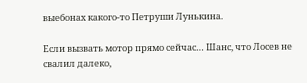выебонах какого-то Петруши Лунькина.

Если вызвать мотор прямо сейчас… Шанс, что Лосев не свалил далеко,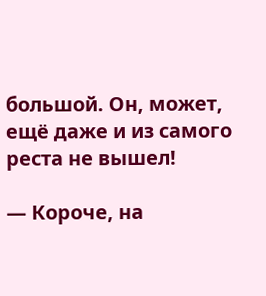большой. Он, может, ещё даже и из самого реста не вышел!

— Короче, на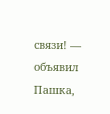связи! — объявил Пашка,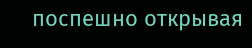поспешно открывая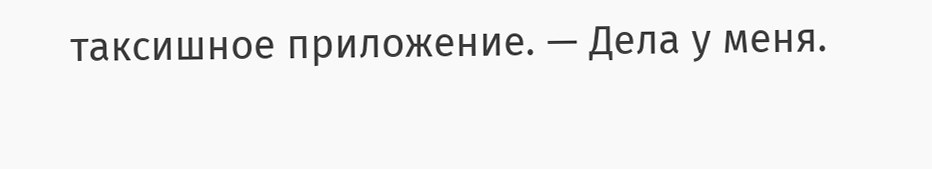таксишное приложение. — Дела у меня.